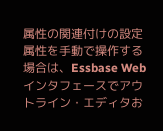属性の関連付けの設定
属性を手動で操作する場合は、Essbase Webインタフェースでアウトライン・エディタお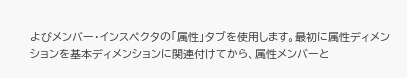よびメンバー・インスペクタの「属性」タブを使用します。最初に属性ディメンションを基本ディメンションに関連付けてから、属性メンバーと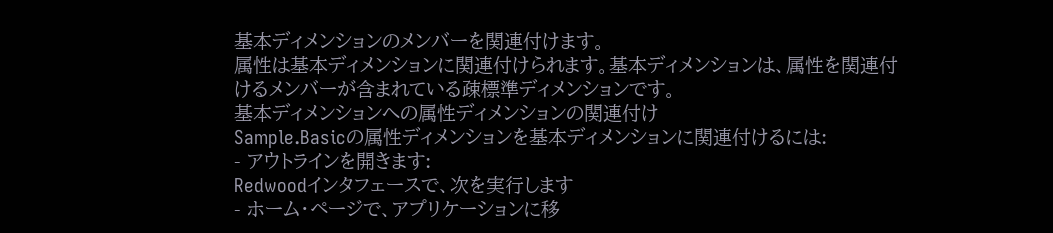基本ディメンションのメンバーを関連付けます。
属性は基本ディメンションに関連付けられます。基本ディメンションは、属性を関連付けるメンバーが含まれている疎標準ディメンションです。
基本ディメンションへの属性ディメンションの関連付け
Sample.Basicの属性ディメンションを基本ディメンションに関連付けるには:
- アウトラインを開きます:
Redwoodインタフェースで、次を実行します
- ホーム・ページで、アプリケーションに移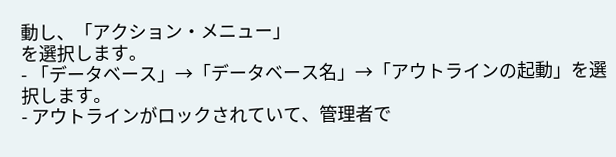動し、「アクション・メニュー」
を選択します。
- 「データベース」→「データベース名」→「アウトラインの起動」を選択します。
- アウトラインがロックされていて、管理者で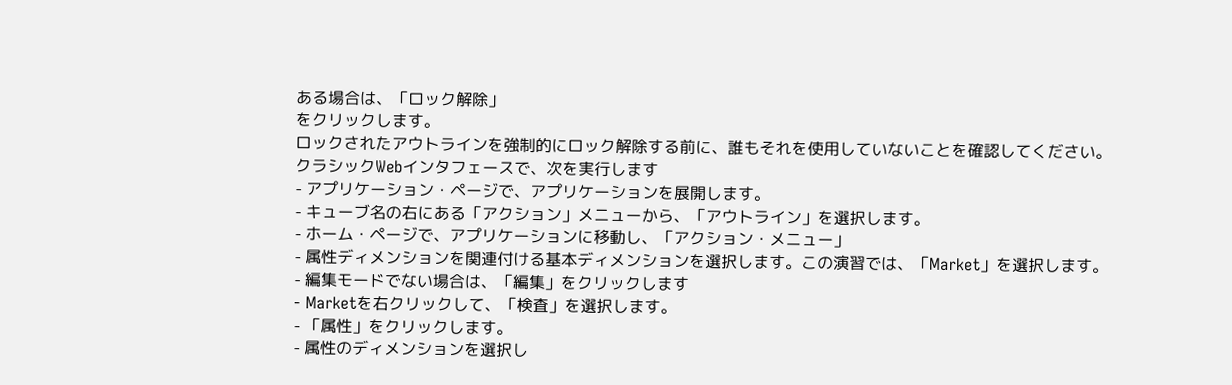ある場合は、「ロック解除」
をクリックします。
ロックされたアウトラインを強制的にロック解除する前に、誰もそれを使用していないことを確認してください。
クラシックWebインタフェースで、次を実行します
- アプリケーション・ページで、アプリケーションを展開します。
- キューブ名の右にある「アクション」メニューから、「アウトライン」を選択します。
- ホーム・ページで、アプリケーションに移動し、「アクション・メニュー」
- 属性ディメンションを関連付ける基本ディメンションを選択します。この演習では、「Market」を選択します。
- 編集モードでない場合は、「編集」をクリックします
- Marketを右クリックして、「検査」を選択します。
- 「属性」をクリックします。
- 属性のディメンションを選択し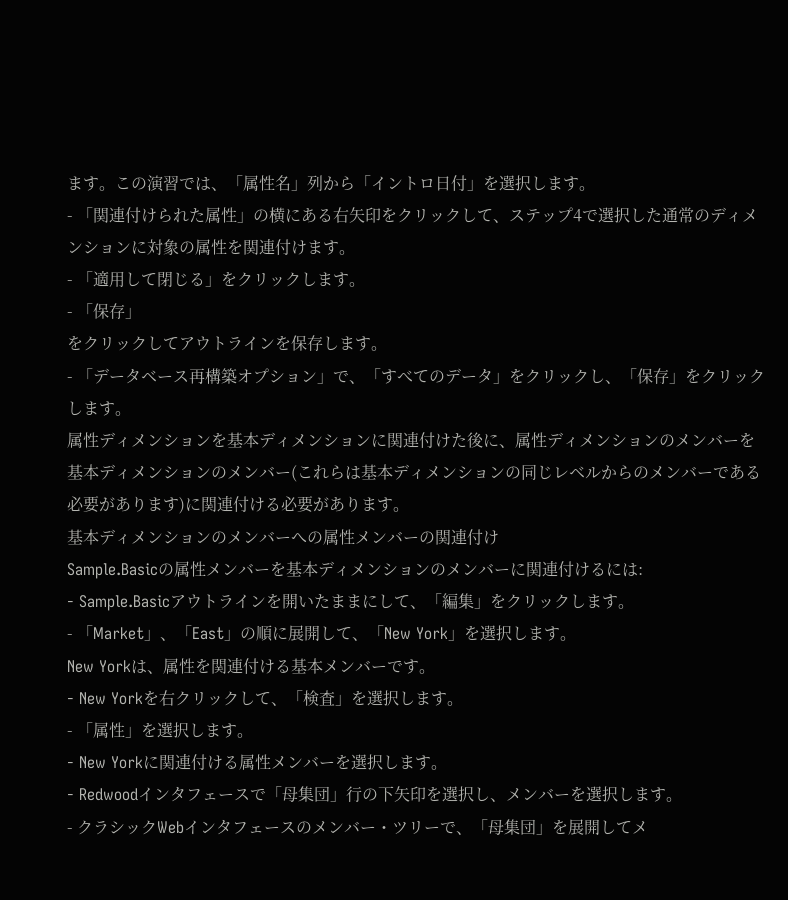ます。この演習では、「属性名」列から「イントロ日付」を選択します。
- 「関連付けられた属性」の横にある右矢印をクリックして、ステップ4で選択した通常のディメンションに対象の属性を関連付けます。
- 「適用して閉じる」をクリックします。
- 「保存」
をクリックしてアウトラインを保存します。
- 「データベース再構築オプション」で、「すべてのデータ」をクリックし、「保存」をクリックします。
属性ディメンションを基本ディメンションに関連付けた後に、属性ディメンションのメンバーを基本ディメンションのメンバー(これらは基本ディメンションの同じレベルからのメンバーである必要があります)に関連付ける必要があります。
基本ディメンションのメンバーへの属性メンバーの関連付け
Sample.Basicの属性メンバーを基本ディメンションのメンバーに関連付けるには:
- Sample.Basicアウトラインを開いたままにして、「編集」をクリックします。
- 「Market」、「East」の順に展開して、「New York」を選択します。
New Yorkは、属性を関連付ける基本メンバーです。
- New Yorkを右クリックして、「検査」を選択します。
- 「属性」を選択します。
- New Yorkに関連付ける属性メンバーを選択します。
- Redwoodインタフェースで「母集団」行の下矢印を選択し、メンバーを選択します。
- クラシックWebインタフェースのメンバー・ツリーで、「母集団」を展開してメ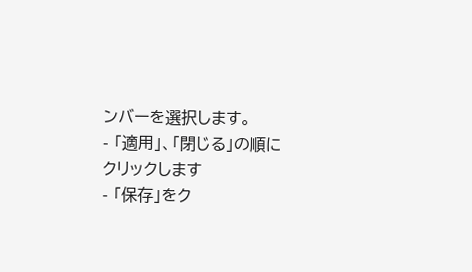ンバーを選択します。
- 「適用」、「閉じる」の順にクリックします
- 「保存」をク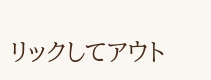リックしてアウト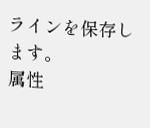ラインを保存します。
属性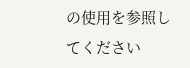の使用を参照してください